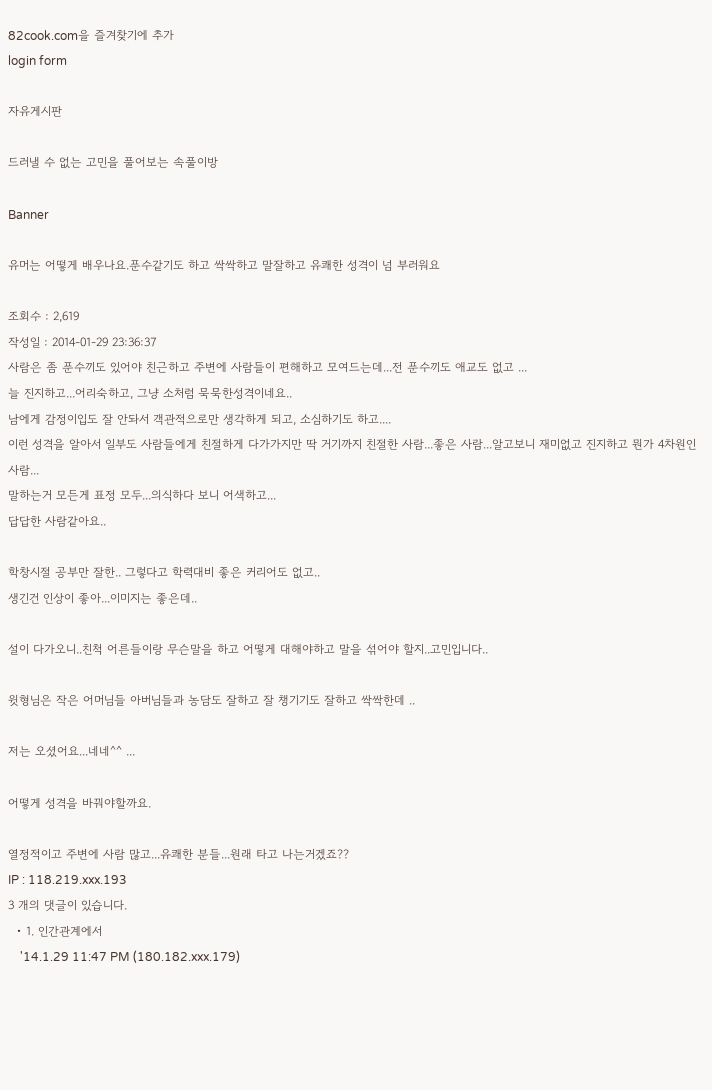82cook.com을 즐겨찾기에 추가
login form

자유게시판

드러낼 수 없는 고민을 풀어보는 속풀이방

Banner

유머는 어떻게 배우나요.푼수같기도 하고 싹싹하고 말잘하고 유쾌한 성격이 넘 부러워요

조회수 : 2,619
작성일 : 2014-01-29 23:36:37
사람은 좀 푼수끼도 있어야 친근하고 주변에 사람들이 편해하고 모여드는데...전 푼수끼도 애교도 없고 ...
늘 진지하고...어리숙하고, 그냥 소처럼 묵묵한성격이네요..
남에게 감정이입도 잘 안돠서 객관적으로만 생각하게 되고, 소심하기도 하고....
이런 성격을 알아서 일부도 사람들에게 친절하게 다가가지만 딱 거기까지 친절한 사람...좋은 사람...알고보니 재미없고 진지하고 뭔가 4차원인 사람...
말하는거 모든게 표정 모두...의식하다 보니 어색하고...
답답한 사람같아요..

학창시절 공부만 잘한.. 그렇다고 학력대비 좋은 커리어도 없고..
생긴건 인상이 좋아...이미지는 좋은데..

설이 다가오니..친척 어른들이랑 무슨말을 하고 어떻게 대해야하고 말을 섞어야 할지..고민입니다..

윗형님은 작은 어머님들 아버님들과 농담도 잘하고 잘 챙기기도 잘하고 싹싹한데 ..

저는 오셨어요...네네^^ ...

어떻게 성격을 바꿔야할까요.

열정적이고 주변에 사람 많고...유쾌한 분들...원래 타고 나는거겠죠??
IP : 118.219.xxx.193
3 개의 댓글이 있습니다.
  • 1. 인간관계에서
    '14.1.29 11:47 PM (180.182.xxx.179)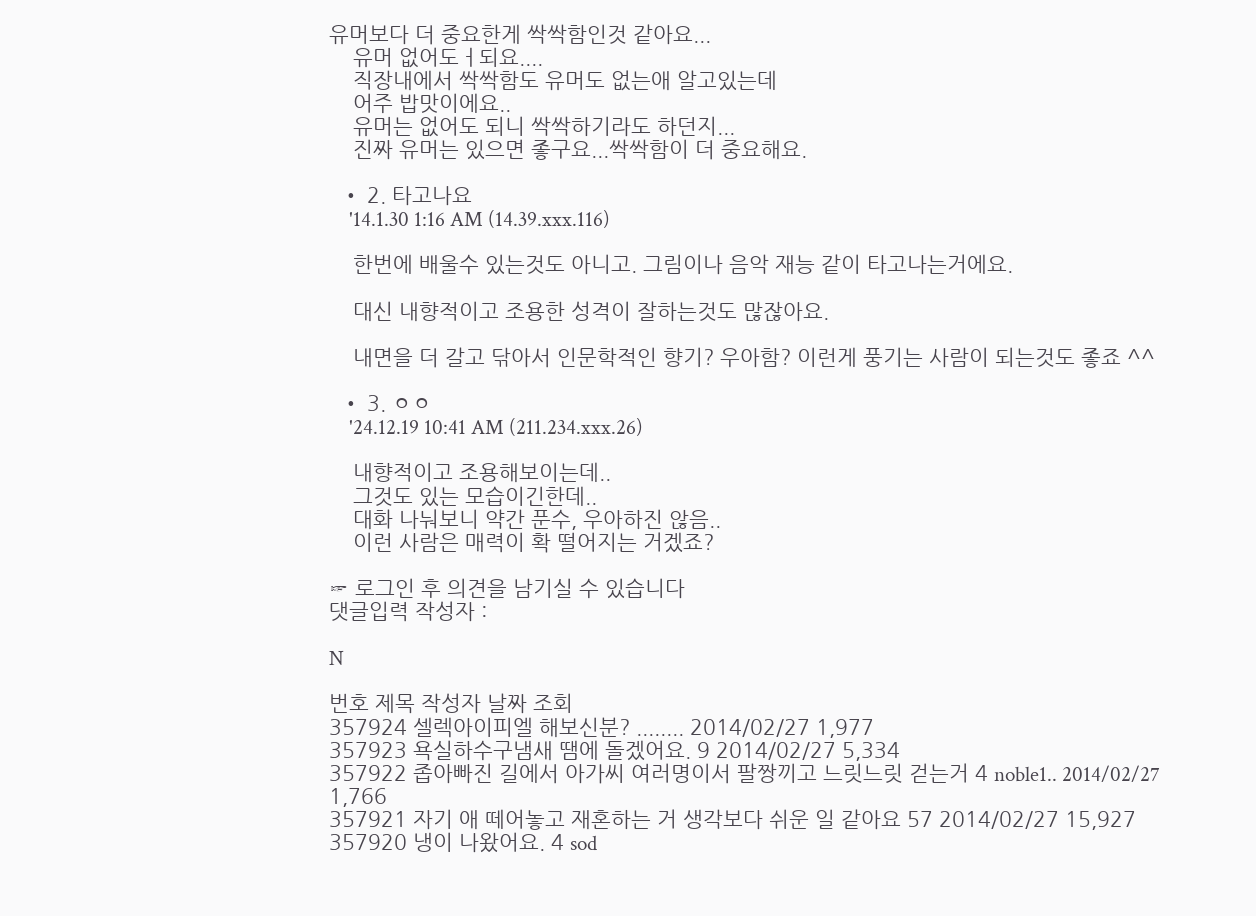유머보다 더 중요한게 싹싹함인것 같아요...
    유머 없어도ㅓ되요....
    직장내에서 싹싹함도 유머도 없는애 알고있는데
    어주 밥맛이에요..
    유머는 없어도 되니 싹싹하기라도 하던지...
    진짜 유머는 있으면 좋구요...싹싹함이 더 중요해요.

  • 2. 타고나요
    '14.1.30 1:16 AM (14.39.xxx.116)

    한번에 배울수 있는것도 아니고. 그림이나 음악 재능 같이 타고나는거에요.

    대신 내향적이고 조용한 성격이 잘하는것도 많잖아요.

    내면을 더 갈고 닦아서 인문학적인 향기? 우아함? 이런게 풍기는 사람이 되는것도 좋죠 ^^

  • 3. ㅇㅇ
    '24.12.19 10:41 AM (211.234.xxx.26)

    내향적이고 조용해보이는데..
    그것도 있는 모습이긴한데..
    대화 나눠보니 약간 푼수, 우아하진 않음..
    이런 사람은 매력이 확 떨어지는 거겠죠?

☞ 로그인 후 의견을 남기실 수 있습니다
댓글입력 작성자 :

N

번호 제목 작성자 날짜 조회
357924 셀렉아이피엘 해보신분? ........ 2014/02/27 1,977
357923 욕실하수구냄새 땜에 돌겠어요. 9 2014/02/27 5,334
357922 좁아빠진 길에서 아가씨 여러명이서 팔짱끼고 느릿느릿 걷는거 4 noble1.. 2014/02/27 1,766
357921 자기 애 떼어놓고 재혼하는 거 생각보다 쉬운 일 같아요 57 2014/02/27 15,927
357920 냉이 나왔어요. 4 sod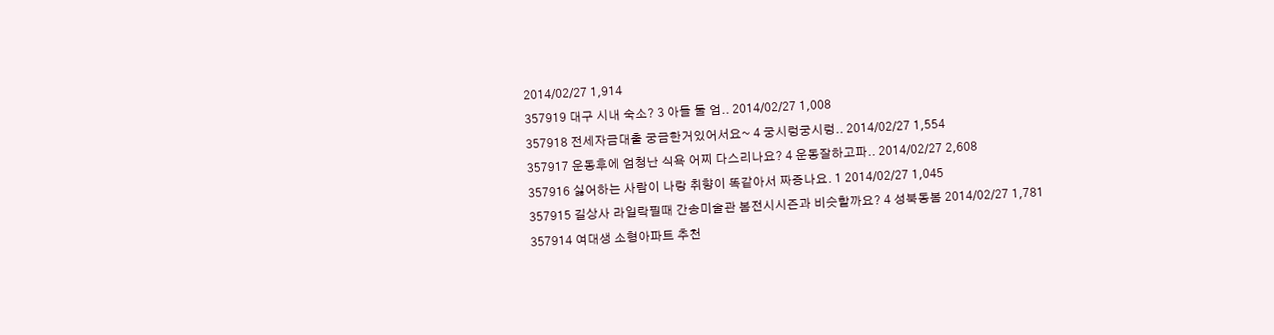2014/02/27 1,914
357919 대구 시내 숙소? 3 아들 둘 엄.. 2014/02/27 1,008
357918 전세자금대출 궁금한거있어서요~ 4 궁시렁궁시렁.. 2014/02/27 1,554
357917 운동후에 엄청난 식욕 어찌 다스리나요? 4 운동잘하고파.. 2014/02/27 2,608
357916 싫어하는 사람이 나랑 취향이 똑같아서 짜증나요. 1 2014/02/27 1,045
357915 길상사 라일락필때 간송미술관 봄전시시즌과 비슷할까요? 4 성북동봄 2014/02/27 1,781
357914 여대생 소형아파트 추천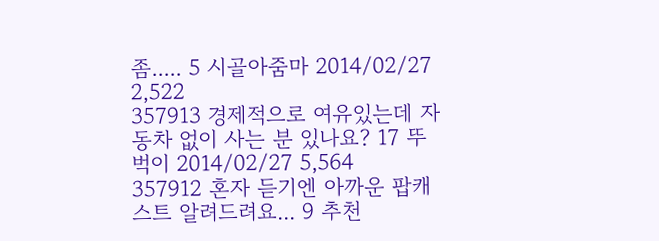좀..... 5 시골아줌마 2014/02/27 2,522
357913 경제적으로 여유있는데 자동차 없이 사는 분 있나요? 17 뚜벅이 2014/02/27 5,564
357912 혼자 듣기엔 아까운 팝캐스트 알려드려요... 9 추천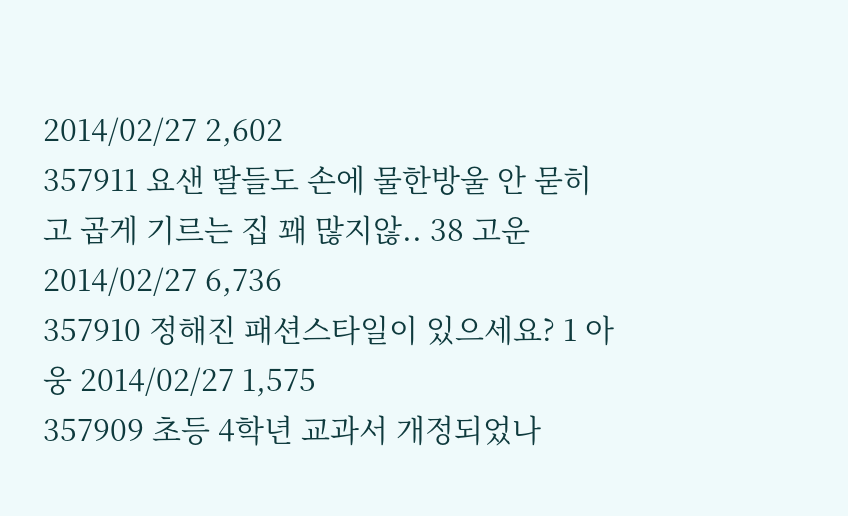2014/02/27 2,602
357911 요샌 딸들도 손에 물한방울 안 묻히고 곱게 기르는 집 꽤 많지않.. 38 고운 2014/02/27 6,736
357910 정해진 패션스타일이 있으세요? 1 아웅 2014/02/27 1,575
357909 초등 4학년 교과서 개정되었나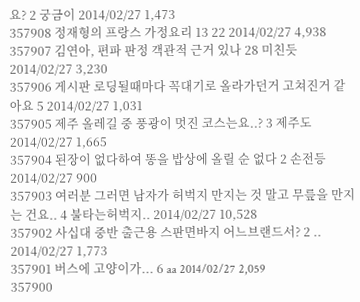요? 2 궁금이 2014/02/27 1,473
357908 정재형의 프랑스 가정요리 13 22 2014/02/27 4,938
357907 김연아, 편파 판정 객관적 근거 있나 28 미친듯 2014/02/27 3,230
357906 게시판 로딩될때마다 꼭대기로 올라가던거 고쳐진거 같아요 5 2014/02/27 1,031
357905 제주 올레길 중 풍광이 멋진 코스는요..? 3 제주도 2014/02/27 1,665
357904 된장이 없다하여 똥을 밥상에 올릴 순 없다 2 손전등 2014/02/27 900
357903 여러분 그러면 남자가 허벅지 만지는 것 말고 무릎을 만지는 건요.. 4 불타는허벅지.. 2014/02/27 10,528
357902 사십대 중반 출근용 스판면바지 어느브랜드서? 2 .. 2014/02/27 1,773
357901 버스에 고양이가... 6 aa 2014/02/27 2,059
357900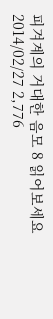피겨계의 거대한 음모 8 읽어보세요 2014/02/27 2,776